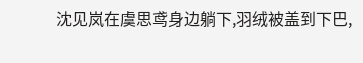沈见岚在虞思鸢身边躺下,羽绒被盖到下巴,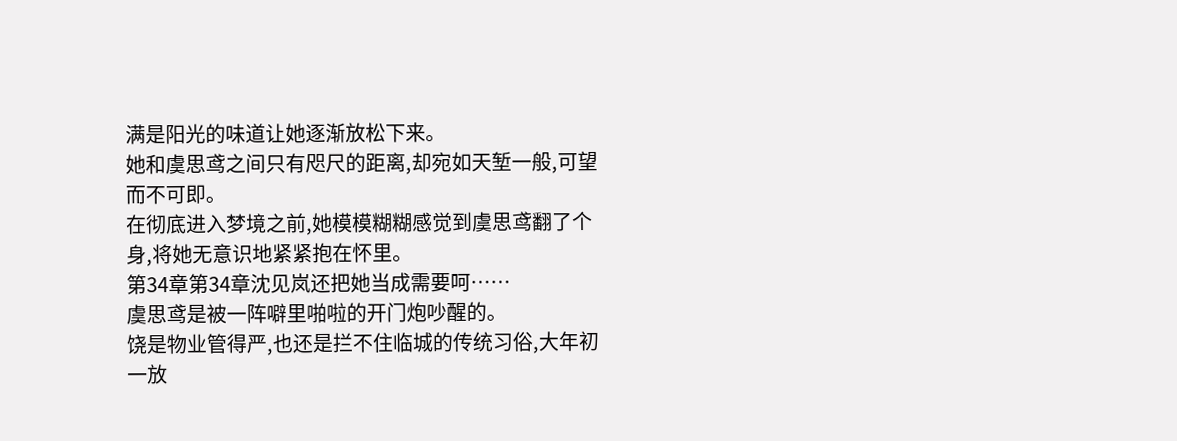满是阳光的味道让她逐渐放松下来。
她和虞思鸢之间只有咫尺的距离,却宛如天堑一般,可望而不可即。
在彻底进入梦境之前,她模模糊糊感觉到虞思鸢翻了个身,将她无意识地紧紧抱在怀里。
第34章第34章沈见岚还把她当成需要呵……
虞思鸢是被一阵噼里啪啦的开门炮吵醒的。
饶是物业管得严,也还是拦不住临城的传统习俗,大年初一放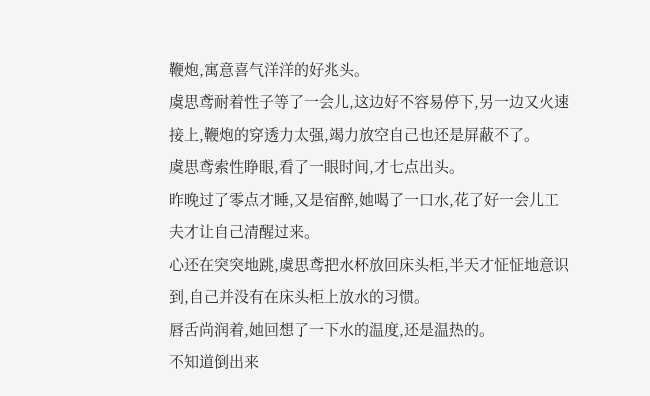鞭炮,寓意喜气洋洋的好兆头。
虞思鸢耐着性子等了一会儿,这边好不容易停下,另一边又火速接上,鞭炮的穿透力太强,竭力放空自己也还是屏蔽不了。
虞思鸢索性睁眼,看了一眼时间,才七点出头。
昨晚过了零点才睡,又是宿醉,她喝了一口水,花了好一会儿工夫才让自己清醒过来。
心还在突突地跳,虞思鸢把水杯放回床头柜,半天才怔怔地意识到,自己并没有在床头柜上放水的习惯。
唇舌尚润着,她回想了一下水的温度,还是温热的。
不知道倒出来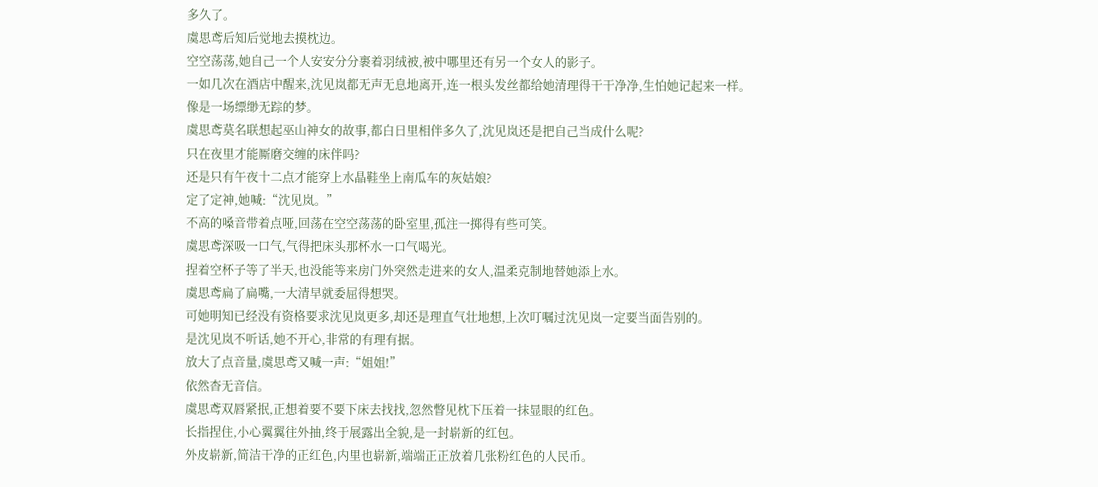多久了。
虞思鸢后知后觉地去摸枕边。
空空荡荡,她自己一个人安安分分裹着羽绒被,被中哪里还有另一个女人的影子。
一如几次在酒店中醒来,沈见岚都无声无息地离开,连一根头发丝都给她清理得干干净净,生怕她记起来一样。
像是一场缥缈无踪的梦。
虞思鸢莫名联想起巫山神女的故事,都白日里相伴多久了,沈见岚还是把自己当成什么呢?
只在夜里才能厮磨交缠的床伴吗?
还是只有午夜十二点才能穿上水晶鞋坐上南瓜车的灰姑娘?
定了定神,她喊:“沈见岚。”
不高的嗓音带着点哑,回荡在空空荡荡的卧室里,孤注一掷得有些可笑。
虞思鸢深吸一口气,气得把床头那杯水一口气喝光。
捏着空杯子等了半天,也没能等来房门外突然走进来的女人,温柔克制地替她添上水。
虞思鸢扁了扁嘴,一大清早就委屈得想哭。
可她明知已经没有资格要求沈见岚更多,却还是理直气壮地想,上次叮嘱过沈见岚一定要当面告别的。
是沈见岚不听话,她不开心,非常的有理有据。
放大了点音量,虞思鸢又喊一声:“姐姐!”
依然杳无音信。
虞思鸢双唇紧抿,正想着要不要下床去找找,忽然瞥见枕下压着一抹显眼的红色。
长指捏住,小心翼翼往外抽,终于展露出全貌,是一封崭新的红包。
外皮崭新,简洁干净的正红色,内里也崭新,端端正正放着几张粉红色的人民币。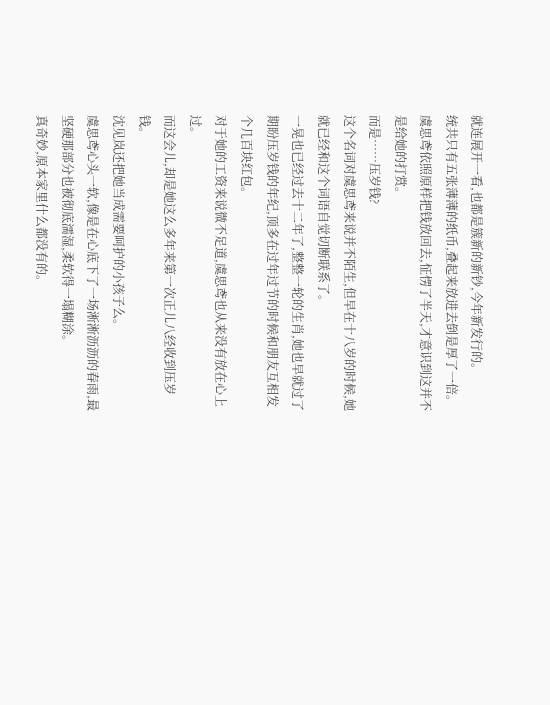就连展开一看,也都是簇新的新钞,今年新发行的。
统共只有五张薄薄的纸币,叠起来放进去倒是厚了一倍。
虞思鸢依照原样把钱放回去,怔愣了半天,才意识到这并不是给她的打赏。
而是……压岁钱?
这个名词对虞思鸢来说并不陌生,但早在十八岁的时候,她就已经和这个词语自觉切断联系了。
一晃也已经过去十二年了,整整一轮的生肖,她也早就过了期盼压岁钱的年纪,顶多在过年过节的时候和朋友互相发个几百块红包。
对于她的工资来说微不足道,虞思鸢也从来没有放在心上过。
而这会儿,却是她这么多年来第一次正儿八经收到压岁钱。
沈见岚还把她当成需要呵护的小孩子么。
虞思鸢心头一软,像是在心底下了一场淅淅沥沥的春雨,最坚硬那部分也被彻底濡湿,柔软得一塌糊涂。
真奇妙,原本家里什么都没有的。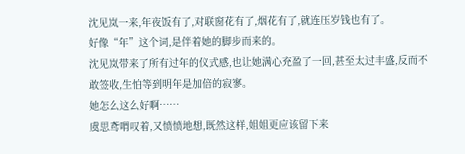沈见岚一来,年夜饭有了,对联窗花有了,烟花有了,就连压岁钱也有了。
好像“年”这个词,是伴着她的脚步而来的。
沈见岚带来了所有过年的仪式感,也让她满心充盈了一回,甚至太过丰盛,反而不敢签收,生怕等到明年是加倍的寂寥。
她怎么这么好啊……
虞思鸢喟叹着,又愤愤地想,既然这样,姐姐更应该留下来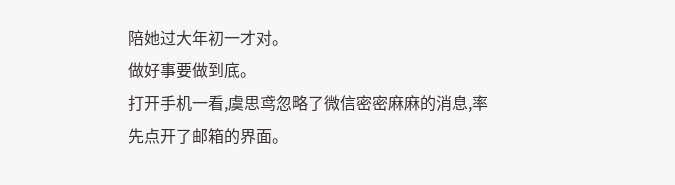陪她过大年初一才对。
做好事要做到底。
打开手机一看,虞思鸢忽略了微信密密麻麻的消息,率先点开了邮箱的界面。